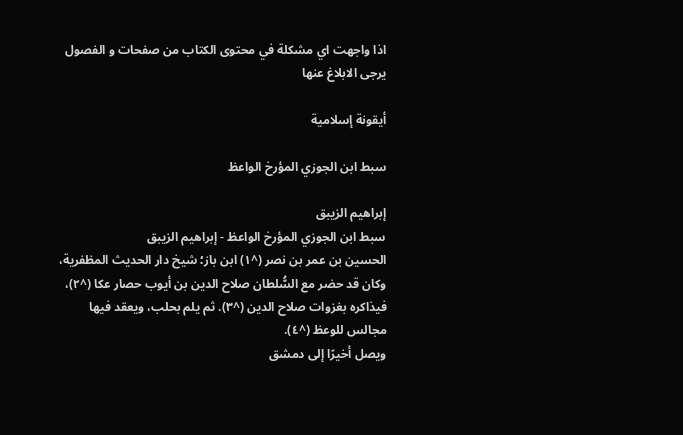اذا واجهت اي مشكلة في محتوى الكتاب من صفحات و الفصول يرجى الابلاغ عنها

أيقونة إسلامية

سبط ابن الجوزي المؤرخ الواعظ

إبراهيم الزيبق
سبط ابن الجوزي المؤرخ الواعظ - إبراهيم الزيبق
الحسين بن عمر بن نصر (^١) ابن باز؛ شيخ دار الحديث المظفرية، وكان قد حضر مع السُّلطان صلاح الدين بن أيوب حصار عكا (^٢)، فيذاكره بغزوات صلاح الدين (^٣). ثم يلم بحلب، ويعقد فيها مجالس للوعظ (^٤).
ويصل أخيرًا إلى دمشق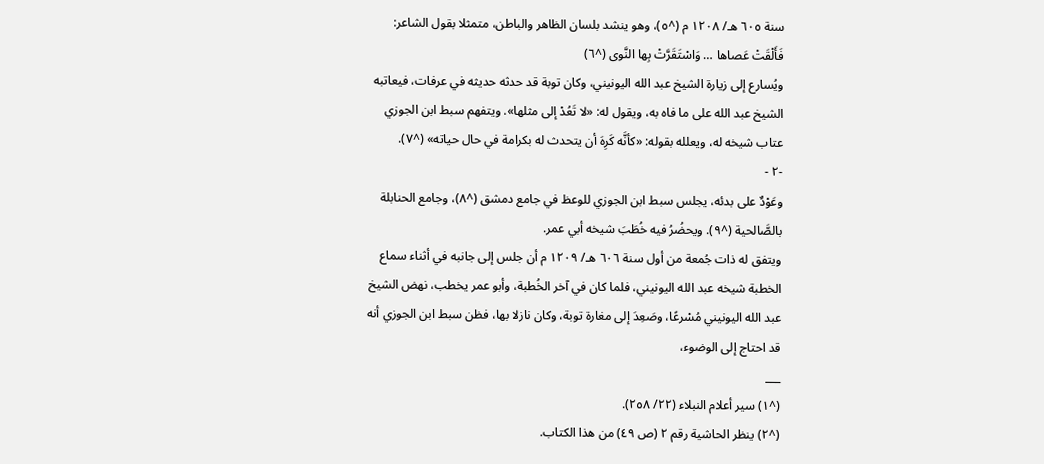سنة ٦٠٥ هـ/ ١٢٠٨ م (^٥)، وهو ينشد بلسان الظاهر والباطن، متمثلا بقول الشاعر:
فَأَلْقَتْ عَصاها … وَاسْتَقَرَّتْ بِها النَّوى (^٦)
ويُسارع إلى زيارة الشيخ عبد الله اليونيني، وكان توبة قد حدثه حديثه في عرفات، فيعاتبه الشيخ عبد الله على ما فاه به، ويقول له: «لا تَعُدْ إلى مثلها». ويتفهم سبط ابن الجوزي عتاب شيخه له، ويعلله بقوله: «كأنَّه كَرِهَ أن يتحدث له بكرامة في حال حياته» (^٧).
-٢ -
وعَوْدٌ على بدئه، يجلس سبط ابن الجوزي للوعظ في جامع دمشق (^٨)، وجامع الحنابلة بالصَّالحية (^٩). ويحضُرُ فيه خُطَبَ شيخه أبي عمر.
ويتفق له ذات جُمعة من أول سنة ٦٠٦ هـ/ ١٢٠٩ م أن جلس إلى جانبه في أثناء سماع الخطبة شيخه عبد الله اليونيني، فلما كان في آخر الخُطبة، وأبو عمر يخطب، نهض الشيخ عبد الله اليونيني مُسْرعًا، وصَعِدَ إلى مغارة توبة، وكان نازلا بها، فظن سبط ابن الجوزي أنه قد احتاج إلى الوضوء،
___
(^١) سير أعلام النبلاء (٢٢/ ٢٥٨).
(^٢) ينظر الحاشية رقم ٢ (ص ٤٩) من هذا الكتاب.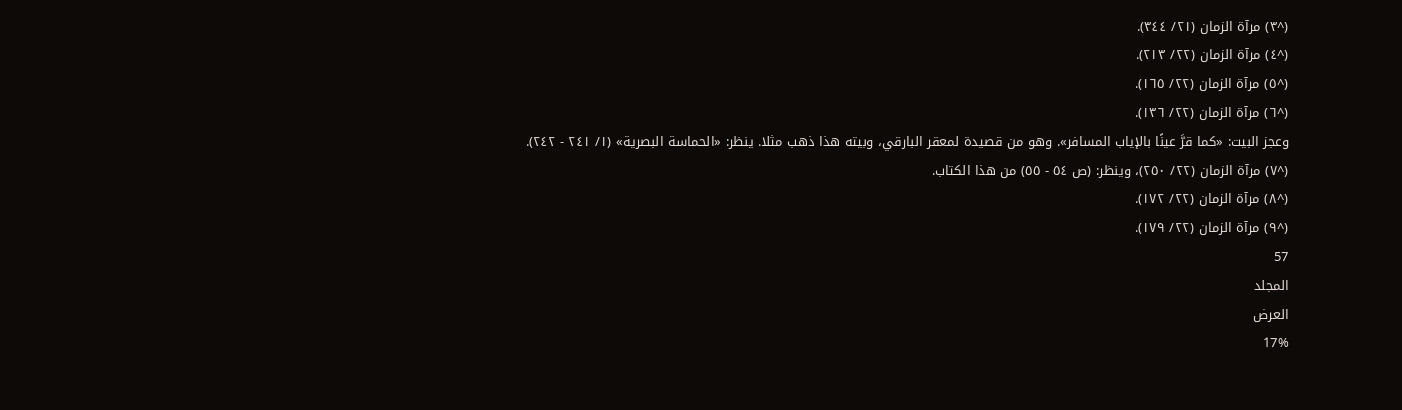(^٣) مرآة الزمان (٢١/ ٣٤٤).
(^٤) مرآة الزمان (٢٢/ ٢١٣).
(^٥) مرآة الزمان (٢٢/ ١٦٥).
(^٦) مرآة الزمان (٢٢/ ١٣٦).
وعجز البيت: «كما قرَّ عينًا بالإياب المسافر». وهو من قصيدة لمعقر البارقي، وبيته هذا ذهب مثلا. ينظر: «الحماسة البصرية» (١/ ٢٤١ - ٢٤٢).
(^٧) مرآة الزمان (٢٢/ ٢٥٠)، وينظر: (ص ٥٤ - ٥٥) من هذا الكتاب.
(^٨) مرآة الزمان (٢٢/ ١٧٢).
(^٩) مرآة الزمان (٢٢/ ١٧٩).
57
المجلد
العرض
17%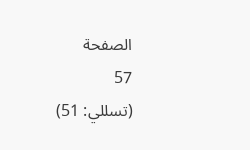الصفحة
57
(تسللي: 51)